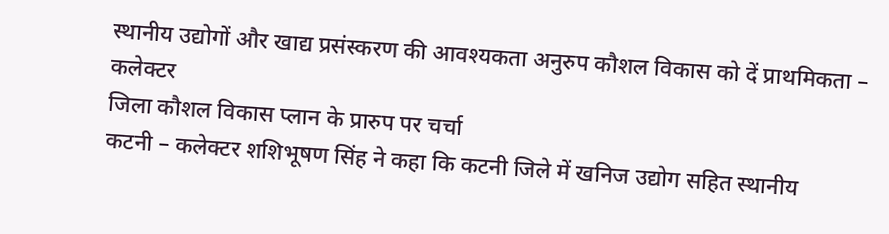स्थानीय उद्योगों और खाद्य प्रसंस्करण की आवश्यकता अनुरुप कौशल विकास को दें प्राथमिकता – कलेक्टर
जिला कौशल विकास प्लान के प्रारुप पर चर्चा
कटनी – कलेक्टर शशिभूषण सिंह ने कहा कि कटनी जिले में खनिज उद्योग सहित स्थानीय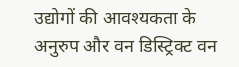उद्योगों की आवश्यकता के अनुरुप और वन डिस्ट्रिक्ट वन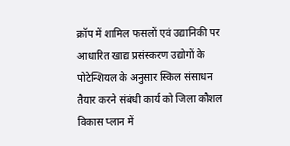क्रॉप में शामिल फसलों एवं उद्यानिकी पर आधारित खाद्य प्रसंस्करण उद्योगों के पोटेन्शियल के अनुसार स्किल संसाधन तैयार करने संबंधी कार्य को जिला कौशल विकास प्लान में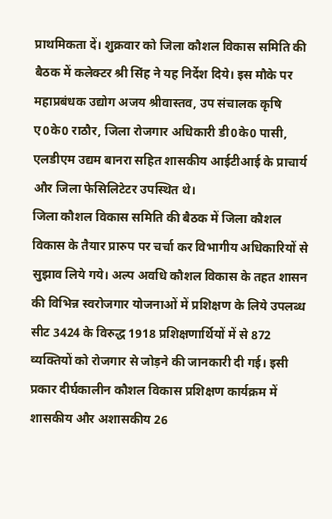प्राथमिकता दें। शुक्रवार को जिला कौशल विकास समिति की बैठक में कलेक्टर श्री सिंह ने यह निर्देश दिये। इस मौके पर महाप्रबंधक उद्योग अजय श्रीवास्तव, उप संचालक कृषि ए0के0 राठौर, जिला रोजगार अधिकारी डी0के0 पासी, एलडीएम उद्यम बानरा सहित शासकीय आईटीआई के प्राचार्य और जिला फेसिलिटेटर उपस्थित थे।
जिला कौशल विकास समिति की बैठक में जिला कौशल विकास के तैयार प्रारुप पर चर्चा कर विभागीय अधिकारियों से सुझाव लिये गये। अल्प अवधि कौशल विकास के तहत शासन की विभिन्न स्वरोजगार योजनाओं में प्रशिक्षण के लिये उपलब्ध सीट 3424 के विरुद्ध 1918 प्रशिक्षणार्थियों में से 872 व्यक्तियों को रोजगार से जोड़ने की जानकारी दी गई। इसी प्रकार दीर्घकालीन कौशल विकास प्रशिक्षण कार्यक्रम में शासकीय और अशासकीय 26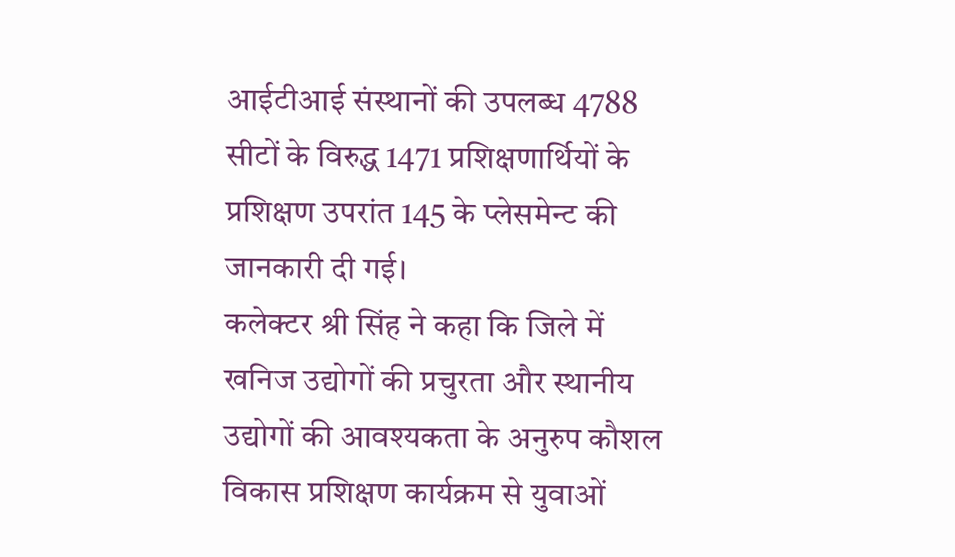आईटीआई संस्थानों की उपलब्ध 4788 सीटों के विरुद्ध 1471 प्रशिक्षणार्थियों के प्रशिक्षण उपरांत 145 के प्लेसमेन्ट की जानकारी दी गई।
कलेक्टर श्री सिंह ने कहा कि जिले में खनिज उद्योगों की प्रचुरता और स्थानीय उद्योगों की आवश्यकता के अनुरुप कौशल विकास प्रशिक्षण कार्यक्रम से युवाओं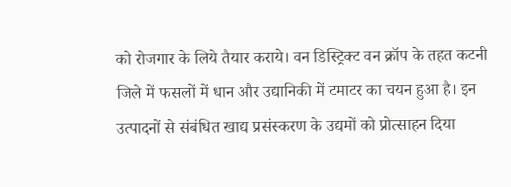को रोजगार के लिये तैयार कराये। वन डिस्ट्रिक्ट वन क्रॉप के तहत कटनी जिले में फसलों में धान और उद्यानिकी में टमाटर का चयन हुआ है। इन उत्पादनों से संबंधित खाद्य प्रसंस्करण के उद्यमों को प्रोत्साहन दिया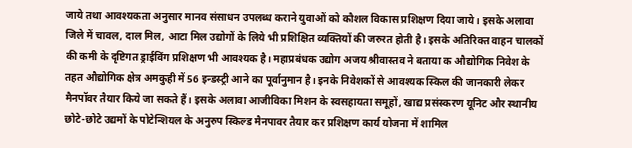जाये तथा आवश्यकता अनुसार मानव संसाधन उपलब्ध कराने युवाओं को कौशल विकास प्रशिक्षण दिया जाये। इसके अलावा जिले में चावल, दाल मिल, आटा मिल उद्योगों के लिये भी प्रशिक्षित व्यक्तियों की जरुरत होती है। इसके अतिरिक्त वाहन चालकों की कमी के दृष्टिगत ड्राईविंग प्रशिक्षण भी आवश्यक है। महाप्रबंधक उद्योग अजय श्रीवास्तव ने बताया क औद्योगिक निवेश के तहत औद्योगिक क्षेत्र अमकुही में 56 इन्डस्ट्री आने का पूर्वानुमान है। इनके निवेशकों से आवश्यक स्किल की जानकारी लेकर मैनपॉवर तैयार किये जा सकते हैं। इसके अलावा आजीविका मिशन के स्वसहायता समूहों, खाद्य प्रसंस्करण यूनिट और स्थानीय छोटे-छोटे उद्यमों के पोटेन्शियल के अनुरुप स्किल्ड मैनपावर तैयार कर प्रशिक्षण कार्य योजना में शामिल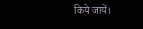किये जायें।